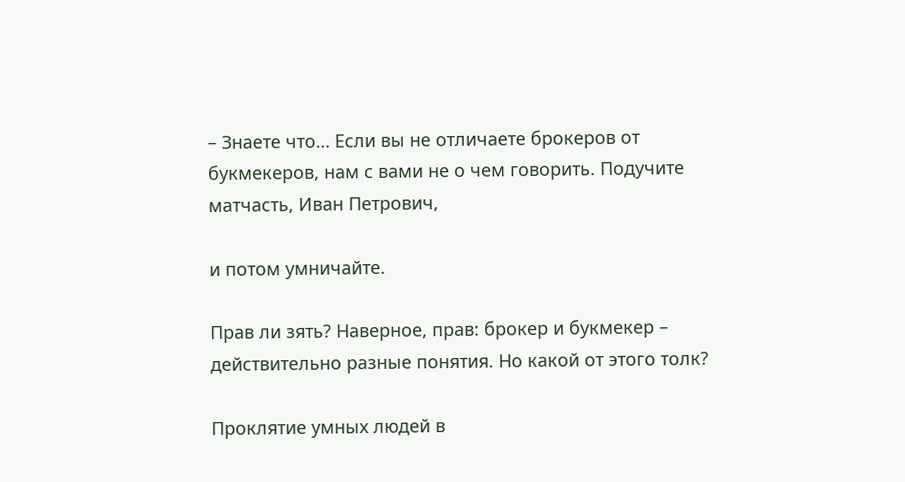– Знаете что… Если вы не отличаете брокеров от букмекеров, нам с вами не о чем говорить. Подучите матчасть, Иван Петрович,

и потом умничайте.

Прав ли зять? Наверное, прав: брокер и букмекер – действительно разные понятия. Но какой от этого толк?

Проклятие умных людей в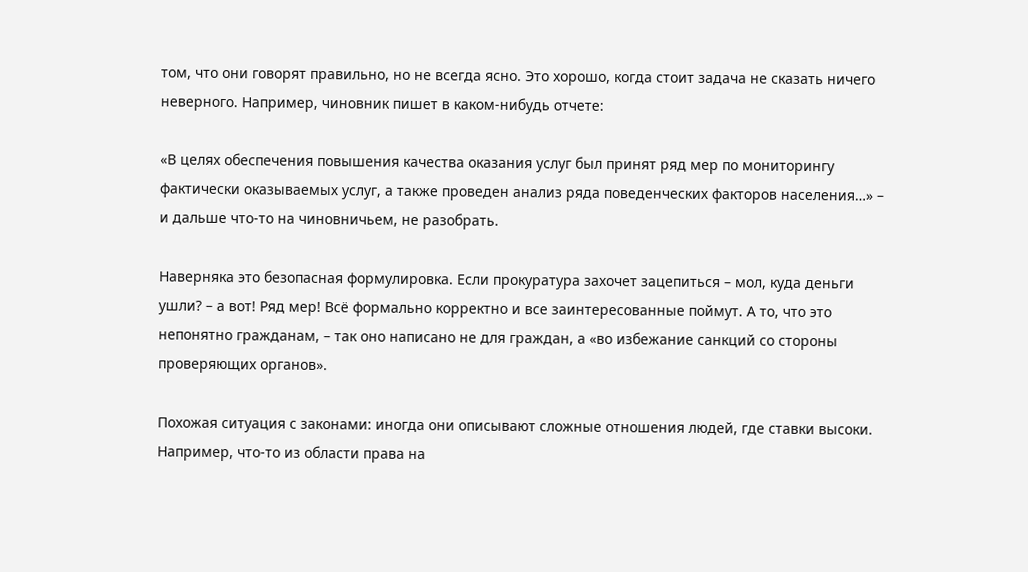том, что они говорят правильно, но не всегда ясно. Это хорошо, когда стоит задача не сказать ничего неверного. Например, чиновник пишет в каком-нибудь отчете:

«В целях обеспечения повышения качества оказания услуг был принят ряд мер по мониторингу фактически оказываемых услуг, а также проведен анализ ряда поведенческих факторов населения…» – и дальше что-то на чиновничьем, не разобрать.

Наверняка это безопасная формулировка. Если прокуратура захочет зацепиться – мол, куда деньги ушли? – а вот! Ряд мер! Всё формально корректно и все заинтересованные поймут. А то, что это непонятно гражданам, – так оно написано не для граждан, а «во избежание санкций со стороны проверяющих органов».

Похожая ситуация с законами: иногда они описывают сложные отношения людей, где ставки высоки. Например, что-то из области права на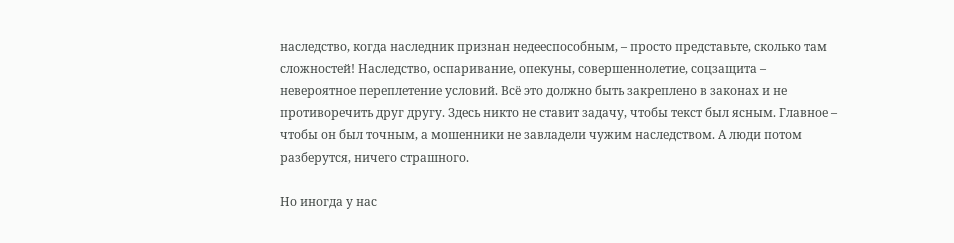наследство, когда наследник признан недееспособным, – просто представьте, сколько там сложностей! Наследство, оспаривание, опекуны, совершеннолетие, соцзащита – невероятное переплетение условий. Всё это должно быть закреплено в законах и не противоречить друг другу. Здесь никто не ставит задачу, чтобы текст был ясным. Главное – чтобы он был точным, а мошенники не завладели чужим наследством. А люди потом разберутся, ничего страшного.

Но иногда у нас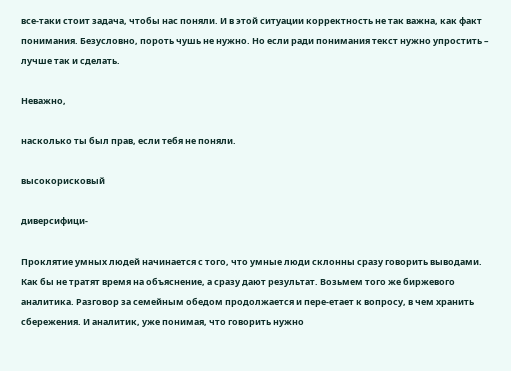все-таки стоит задача, чтобы нас поняли. И в этой ситуации корректность не так важна, как факт понимания. Безусловно, пороть чушь не нужно. Но если ради понимания текст нужно упростить – лучше так и сделать.

Неважно,

насколько ты был прав, если тебя не поняли.

высокорисковый

диверсифици-

Проклятие умных людей начинается с того, что умные люди склонны сразу говорить выводами. Как бы не тратят время на объяснение, а сразу дают результат. Возьмем того же биржевого аналитика. Разговор за семейным обедом продолжается и пере-етает к вопросу, в чем хранить сбережения. И аналитик, уже понимая, что говорить нужно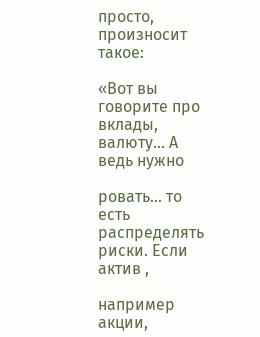просто, произносит такое:

«Вот вы говорите про вклады, валюту… А ведь нужно

ровать… то есть распределять риски. Если актив ,

например акции,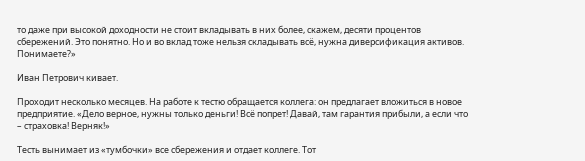то даже при высокой доходности не стоит вкладывать в них более, скажем, десяти процентов сбережений. Это понятно. Но и во вклад тоже нельзя складывать всё, нужна диверсификация активов. Понимаете?»

Иван Петрович кивает.

Проходит несколько месяцев. На работе к тестю обращается коллега: он предлагает вложиться в новое предприятие. «Дело верное, нужны только деньги! Всё попрет! Давай, там гарантия прибыли, а если что – страховка! Верняк!»

Тесть вынимает из «тумбочки» все сбережения и отдает коллеге. Тот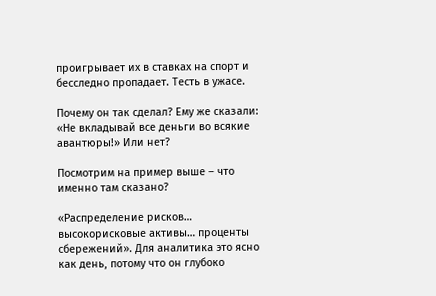проигрывает их в ставках на спорт и бесследно пропадает. Тесть в ужасе.

Почему он так сделал? Ему же сказали: «Не вкладывай все деньги во всякие авантюры!» Или нет?

Посмотрим на пример выше – что именно там сказано?

«Распределение рисков… высокорисковые активы… проценты сбережений». Для аналитика это ясно как день, потому что он глубоко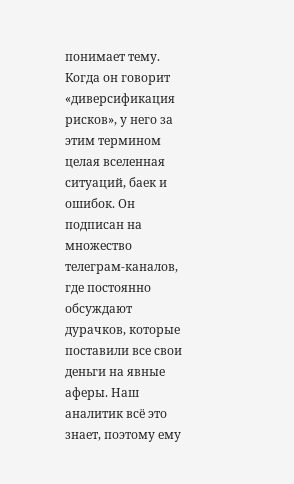понимает тему. Когда он говорит «диверсификация рисков», у него за этим термином целая вселенная ситуаций, баек и ошибок. Он подписан на множество телеграм-каналов, где постоянно обсуждают дурачков, которые поставили все свои деньги на явные аферы. Наш аналитик всё это знает, поэтому ему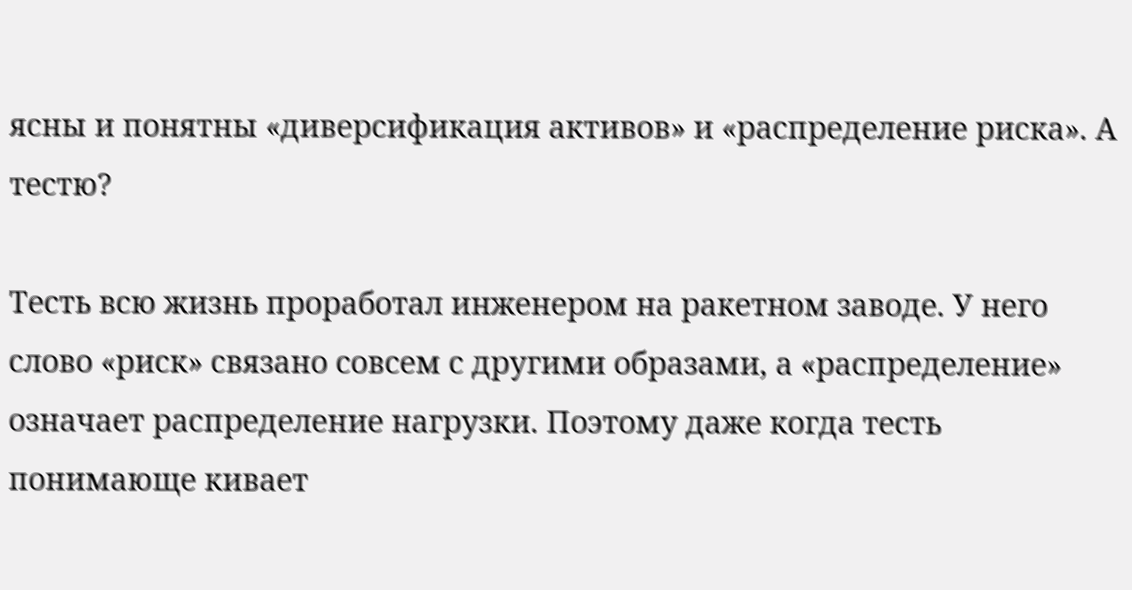ясны и понятны «диверсификация активов» и «распределение риска». А тестю?

Тесть всю жизнь проработал инженером на ракетном заводе. У него слово «риск» связано совсем с другими образами, а «распределение» означает распределение нагрузки. Поэтому даже когда тесть понимающе кивает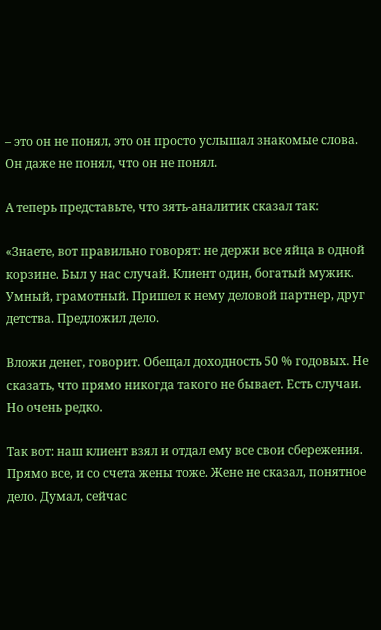– это он не понял, это он просто услышал знакомые слова. Он даже не понял, что он не понял.

А теперь представьте, что зять-аналитик сказал так:

«Знаете, вот правильно говорят: не держи все яйца в одной корзине. Был у нас случай. Клиент один, богатый мужик. Умный, грамотный. Пришел к нему деловой партнер, друг детства. Предложил дело.

Вложи денег, говорит. Обещал доходность 50 % годовых. Не сказать, что прямо никогда такого не бывает. Есть случаи. Но очень редко.

Так вот: наш клиент взял и отдал ему все свои сбережения. Прямо все, и со счета жены тоже. Жене не сказал, понятное дело. Думал, сейчас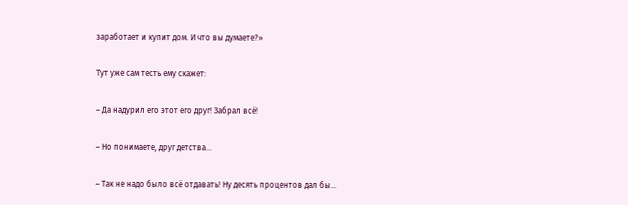заработает и купит дом. И что вы думаете?»

Тут уже сам тесть ему скажет:

– Да надурил его этот его друг! Забрал всё!

– Но понимаете, друг детства…

– Так не надо было всё отдавать! Ну десять процентов дал бы…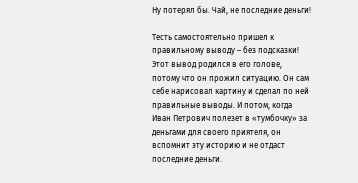Ну потерял бы. Чай, не последние деньги!

Тесть самостоятельно пришел к правильному выводу – без подсказки! Этот вывод родился в его голове, потому что он прожил ситуацию. Он сам себе нарисовал картину и сделал по ней правильные выводы. И потом, когда Иван Петрович полезет в «тумбочку» за деньгами для своего приятеля, он вспомнит эту историю и не отдаст последние деньги.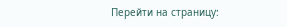Перейти на страницу: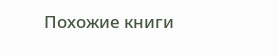Похожие книги